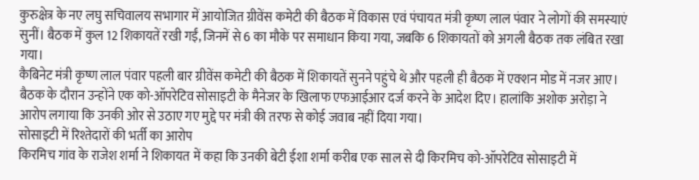कुरुक्षेत्र के नए लघु सचिवालय सभागार में आयोजित ग्रीवेंस कमेटी की बैठक में विकास एवं पंचायत मंत्री कृष्ण लाल पंवार ने लोगों की समस्याएं सुनीं। बैठक में कुल 12 शिकायतें रखी गईं, जिनमें से 6 का मौके पर समाधान किया गया, जबकि 6 शिकायतों को अगली बैठक तक लंबित रखा गया।
कैबिनेट मंत्री कृष्ण लाल पंवार पहली बार ग्रीवेंस कमेटी की बैठक में शिकायतें सुनने पहुंचे थे और पहली ही बैठक में एक्शन मोड में नजर आए। बैठक के दौरान उन्होंने एक को-ऑपरेटिव सोसाइटी के मैनेजर के खिलाफ एफआईआर दर्ज करने के आदेश दिए। हालांकि अशोक अरोड़ा ने आरोप लगाया कि उनकी ओर से उठाए गए मुद्दे पर मंत्री की तरफ से कोई जवाब नहीं दिया गया।
सोसाइटी में रिश्तेदारों की भर्ती का आरोप
किरमिच गांव के राजेश शर्मा ने शिकायत में कहा कि उनकी बेटी ईशा शर्मा करीब एक साल से दी किरमिच को-ऑपरेटिव सोसाइटी में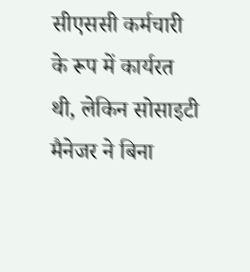सीएससी कर्मचारी के रूप में कार्यरत थी, लेकिन सोसाइटी मैनेजर ने बिना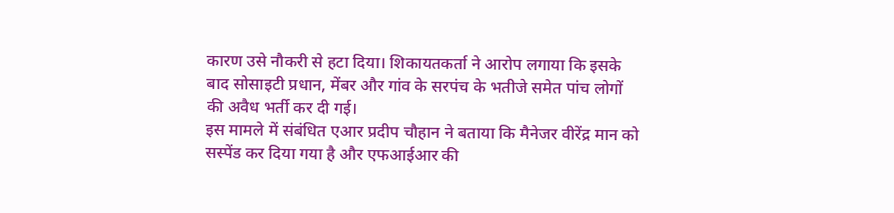कारण उसे नौकरी से हटा दिया। शिकायतकर्ता ने आरोप लगाया कि इसके बाद सोसाइटी प्रधान, मेंबर और गांव के सरपंच के भतीजे समेत पांच लोगों की अवैध भर्ती कर दी गई।
इस मामले में संबंधित एआर प्रदीप चौहान ने बताया कि मैनेजर वीरेंद्र मान को सस्पेंड कर दिया गया है और एफआईआर की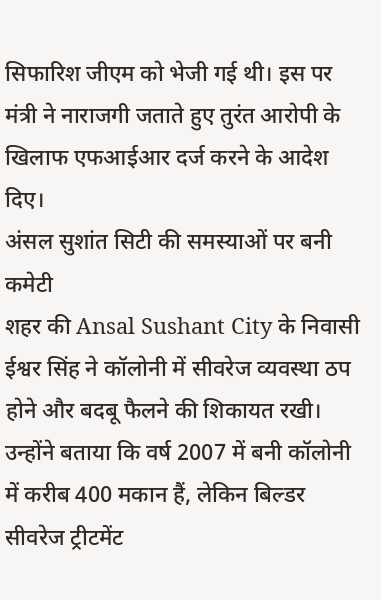सिफारिश जीएम को भेजी गई थी। इस पर मंत्री ने नाराजगी जताते हुए तुरंत आरोपी के खिलाफ एफआईआर दर्ज करने के आदेश दिए।
अंसल सुशांत सिटी की समस्याओं पर बनी कमेटी
शहर की Ansal Sushant City के निवासी ईश्वर सिंह ने कॉलोनी में सीवरेज व्यवस्था ठप होने और बदबू फैलने की शिकायत रखी। उन्होंने बताया कि वर्ष 2007 में बनी कॉलोनी में करीब 400 मकान हैं, लेकिन बिल्डर सीवरेज ट्रीटमेंट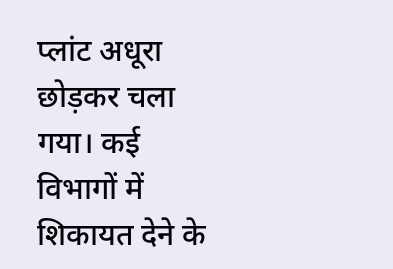प्लांट अधूरा छोड़कर चला गया। कई विभागों में शिकायत देने के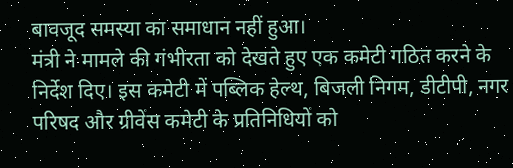बावजूद समस्या का समाधान नहीं हुआ।
मंत्री ने मामले की गंभीरता को देखते हुए एक कमेटी गठित करने के निर्देश दिए। इस कमेटी में पब्लिक हेल्थ, बिजली निगम, डीटीपी, नगर परिषद और ग्रीवेंस कमेटी के प्रतिनिधियों को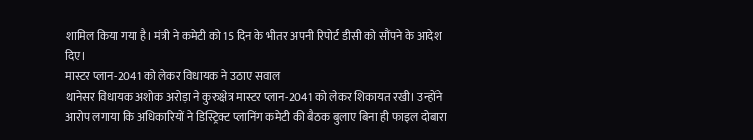शामिल किया गया है। मंत्री ने कमेटी को 15 दिन के भीतर अपनी रिपोर्ट डीसी को सौंपने के आदेश दिए।
मास्टर प्लान-2041 को लेकर विधायक ने उठाए सवाल
थानेसर विधायक अशोक अरोड़ा ने कुरुक्षेत्र मास्टर प्लान-2041 को लेकर शिकायत रखी। उन्होंने आरोप लगाया कि अधिकारियों ने डिस्ट्रिक्ट प्लानिंग कमेटी की बैठक बुलाए बिना ही फाइल दोबारा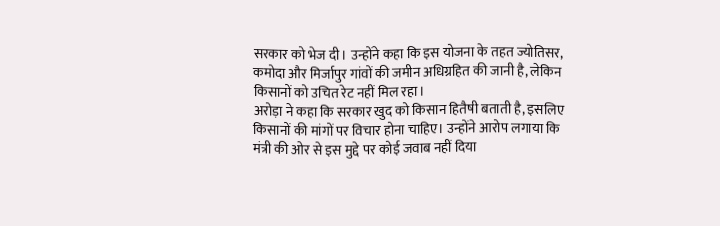सरकार को भेज दी। उन्होंने कहा कि इस योजना के तहत ज्योतिसर, कमोदा और मिर्जापुर गांवों की जमीन अधिग्रहित की जानी है, लेकिन किसानों को उचित रेट नहीं मिल रहा।
अरोड़ा ने कहा कि सरकार खुद को किसान हितैषी बताती है, इसलिए किसानों की मांगों पर विचार होना चाहिए। उन्होंने आरोप लगाया कि मंत्री की ओर से इस मुद्दे पर कोई जवाब नहीं दिया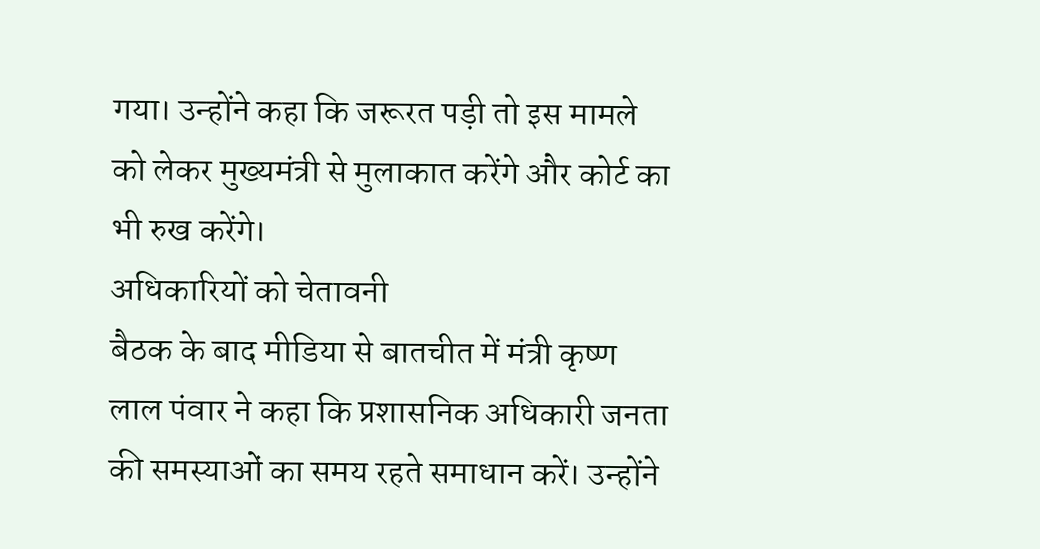गया। उन्होंने कहा कि जरूरत पड़ी तो इस मामले को लेकर मुख्यमंत्री से मुलाकात करेंगे और कोर्ट का भी रुख करेंगे।
अधिकारियों को चेतावनी
बैठक के बाद मीडिया से बातचीत में मंत्री कृष्ण लाल पंवार ने कहा कि प्रशासनिक अधिकारी जनता की समस्याओं का समय रहते समाधान करें। उन्होंने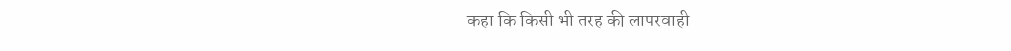कहा कि किसी भी तरह की लापरवाही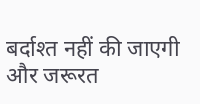बर्दाश्त नहीं की जाएगी और जरूरत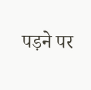पड़ने पर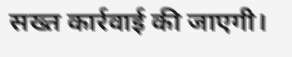सख्त कार्रवाई की जाएगी।